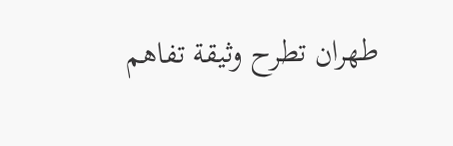طهران تطرح وثيقة تفاهم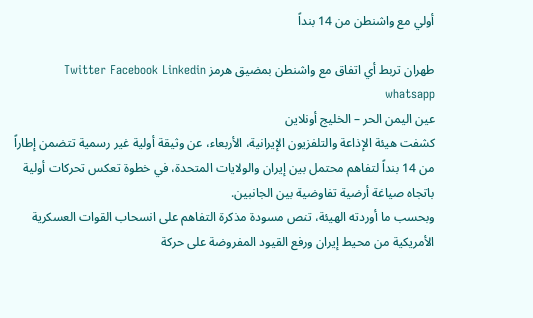أولي مع واشنطن من 14 بنداً

طهران تربط أي اتفاق مع واشنطن بمضيق هرمز Twitter Facebook Linkedin whatsapp
عين اليمن الحر – الخليج أونلاين
كشفت هيئة الإذاعة والتلفزيون الإيرانية، الأربعاء، عن وثيقة أولية غير رسمية تتضمن إطاراً من 14 بنداً لتفاهم محتمل بين إيران والولايات المتحدة، في خطوة تعكس تحركات أولية باتجاه صياغة أرضية تفاوضية بين الجانبين.
وبحسب ما أوردته الهيئة، تنص مسودة مذكرة التفاهم على انسحاب القوات العسكرية الأمريكية من محيط إيران ورفع القيود المفروضة على حركة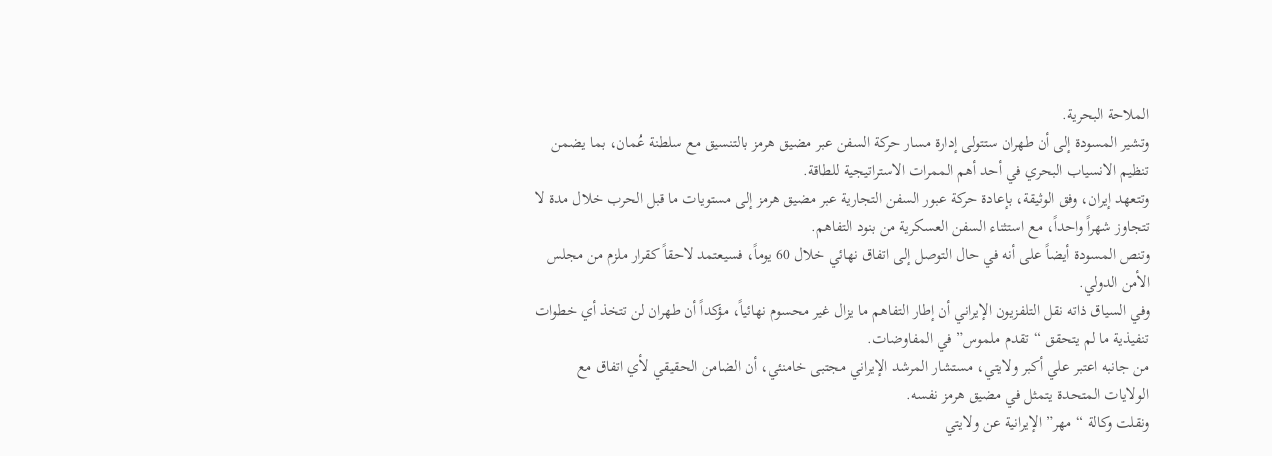الملاحة البحرية.
وتشير المسودة إلى أن طهران ستتولى إدارة مسار حركة السفن عبر مضيق هرمز بالتنسيق مع سلطنة عُمان، بما يضمن تنظيم الانسياب البحري في أحد أهم الممرات الاستراتيجية للطاقة.
وتتعهد إيران، وفق الوثيقة، بإعادة حركة عبور السفن التجارية عبر مضيق هرمز إلى مستويات ما قبل الحرب خلال مدة لا تتجاوز شهراً واحداً، مع استثناء السفن العسكرية من بنود التفاهم.
وتنص المسودة أيضاً على أنه في حال التوصل إلى اتفاق نهائي خلال 60 يوماً، فسيعتمد لاحقاً كقرار ملزم من مجلس الأمن الدولي.
وفي السياق ذاته نقل التلفزيون الإيراني أن إطار التفاهم ما يزال غير محسوم نهائياً، مؤكداً أن طهران لن تتخذ أي خطوات تنفيذية ما لم يتحقق “تقدم ملموس” في المفاوضات.
من جانبه اعتبر علي أكبر ولايتي، مستشار المرشد الإيراني مجتبى خامنئي، أن الضامن الحقيقي لأي اتفاق مع الولايات المتحدة يتمثل في مضيق هرمز نفسه.
ونقلت وكالة “مهر” الإيرانية عن ولايتي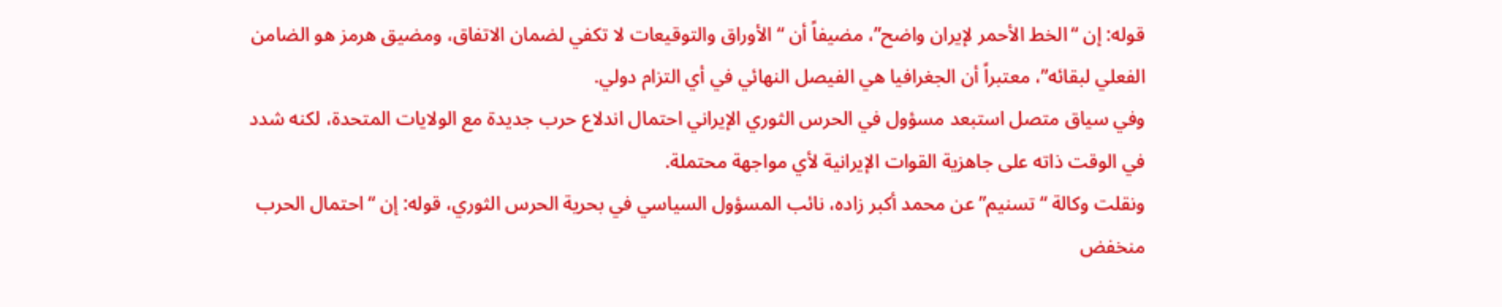قوله: إن “الخط الأحمر لإيران واضح”، مضيفاً أن “الأوراق والتوقيعات لا تكفي لضمان الاتفاق، ومضيق هرمز هو الضامن الفعلي لبقائه”، معتبراً أن الجغرافيا هي الفيصل النهائي في أي التزام دولي.
وفي سياق متصل استبعد مسؤول في الحرس الثوري الإيراني احتمال اندلاع حرب جديدة مع الولايات المتحدة، لكنه شدد في الوقت ذاته على جاهزية القوات الإيرانية لأي مواجهة محتملة.
ونقلت وكالة “تسنيم” عن محمد أكبر زاده، نائب المسؤول السياسي في بحرية الحرس الثوري، قوله: إن “احتمال الحرب منخفض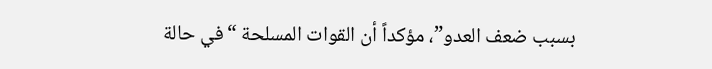بسبب ضعف العدو”، مؤكداً أن القوات المسلحة “في حالة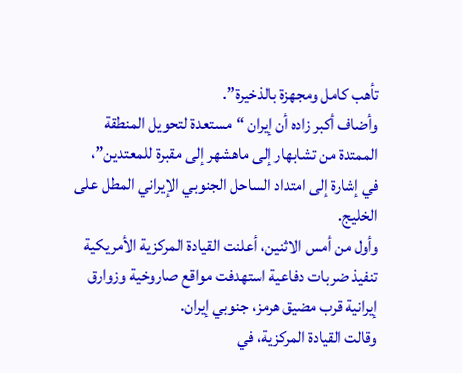تأهب كامل ومجهزة بالذخيرة”.
وأضاف أكبر زاده أن إيران “مستعدة لتحويل المنطقة الممتدة من تشابهار إلى ماهشهر إلى مقبرة للمعتدين”، في إشارة إلى امتداد الساحل الجنوبي الإيراني المطل على الخليج.
وأول من أمس الاثنين، أعلنت القيادة المركزية الأمريكية تنفيذ ضربات دفاعية استهدفت مواقع صاروخية وزوارق إيرانية قرب مضيق هرمز، جنوبي إيران.
وقالت القيادة المركزية، في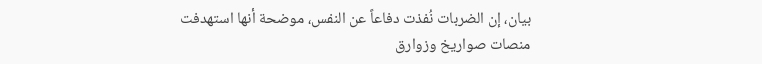بيان، إن الضربات نُفذت دفاعاً عن النفس، موضحة أنها استهدفت منصات صواريخ وزوارق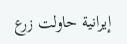إيرانية حاولت زرع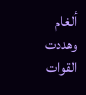ألغام وهددت القوات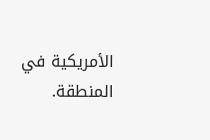الأمريكية في المنطقة.